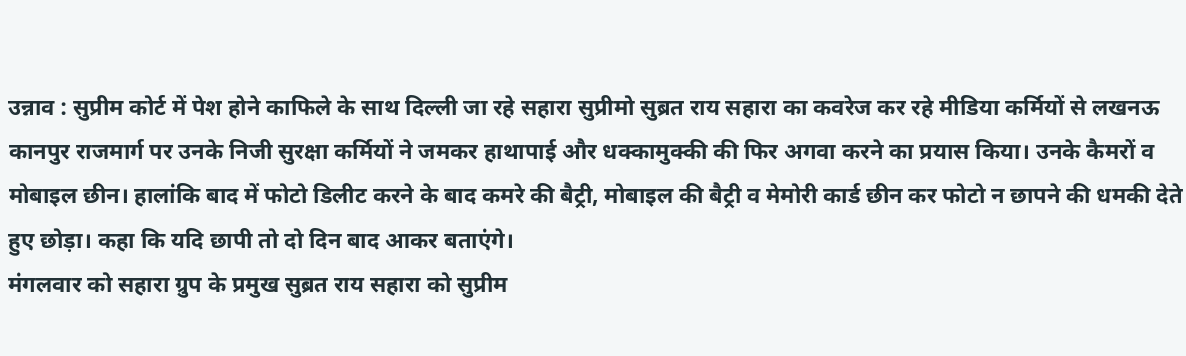उन्नाव : सुप्रीम कोर्ट में पेश होने काफिले के साथ दिल्ली जा रहे सहारा सुप्रीमो सुब्रत राय सहारा का कवरेज कर रहे मीडिया कर्मियों से लखनऊ कानपुर राजमार्ग पर उनके निजी सुरक्षा कर्मियों ने जमकर हाथापाई और धक्कामुक्की की फिर अगवा करने का प्रयास किया। उनके कैमरों व मोबाइल छीन। हालांकि बाद में फोटो डिलीट करने के बाद कमरे की बैट्री, मोबाइल की बैट्री व मेमोरी कार्ड छीन कर फोटो न छापने की धमकी देते हुए छोड़ा। कहा कि यदि छापी तो दो दिन बाद आकर बताएंगे।
मंगलवार को सहारा ग्रुप के प्रमुख सुब्रत राय सहारा को सुप्रीम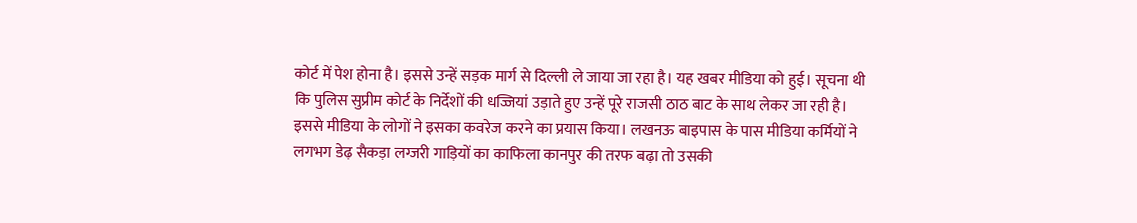कोर्ट में पेश होना है। इससे उन्हें सड़क मार्ग से दिल्ली ले जाया जा रहा है। यह खबर मीडिया को हुई। सूचना थी कि पुलिस सुप्रीम कोर्ट के निर्देशों की धज्जियां उड़ाते हुए उन्हें पूरे राजसी ठाठ बाट के साथ लेकर जा रही है। इससे मीडिया के लोगों ने इसका कवरेज करने का प्रयास किया। लखनऊ बाइपास के पास मीडिया कर्मियों ने लगभग डेढ़ सैकड़ा लग्जरी गाड़ियों का काफिला कानपुर की तरफ बढ़ा तो उसकी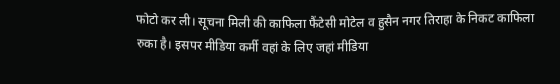फोटो कर ली। सूचना मिली की काफिला फैंटेसी मोटेल व हुसैन नगर तिराहा के निकट काफिला रुका है। इसपर मीडिया कर्मी वहां के लिए जहां मीडिया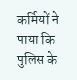कर्मियों ने पाया कि पुलिस के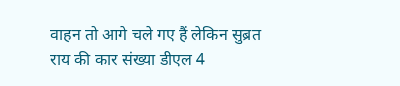वाहन तो आगे चले गए हैं लेकिन सुब्रत राय की कार संख्या डीएल 4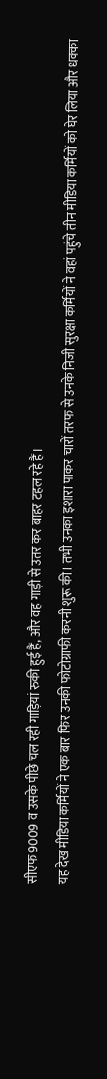सीएफ 9009 व उसके पीछे चल रही गाड़ियां रुकी हुई हैं, और वह गाड़ी से उतर कर बाहर टहल रहे हैं।
यह देख मीडिया कर्मियों ने एक बार फिर उनकी फोटोग्राफी करनी शुरू की। तभी उनका इशारा पाकर चारों तरफ से उनके निजी सुरक्षा कर्मियों ने वहां पहुंचे तीन मीडिया कर्मियों को घेर लिया और धक्का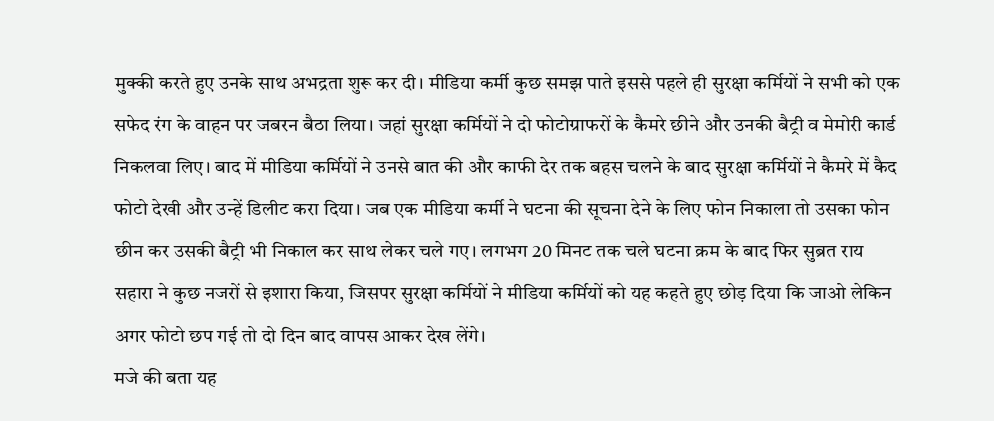मुक्की करते हुए उनके साथ अभद्रता शुरू कर दी। मीडिया कर्मी कुछ समझ पाते इससे पहले ही सुरक्षा कर्मियों ने सभी को एक सफेद रंग के वाहन पर जबरन बैठा लिया। जहां सुरक्षा कर्मियों ने दो फोटोग्राफरों के कैमरे छीने और उनकी बैट्री व मेमोरी कार्ड निकलवा लिए। बाद में मीडिया कर्मियों ने उनसे बात की और काफी देर तक बहस चलने के बाद सुरक्षा कर्मियों ने कैमरे में कैद फोटो देखी और उन्हें डिलीट करा दिया। जब एक मीडिया कर्मी ने घटना की सूचना देने के लिए फोन निकाला तो उसका फोन छीन कर उसकी बैट्री भी निकाल कर साथ लेकर चले गए। लगभग 20 मिनट तक चले घटना क्रम के बाद फिर सुब्रत राय सहारा ने कुछ नजरों से इशारा किया, जिसपर सुरक्षा कर्मियों ने मीडिया कर्मियों को यह कहते हुए छोड़ दिया कि जाओ लेकिन अगर फोटो छप गई तो दो दिन बाद वापस आकर देख लेंगे।
मजे की बता यह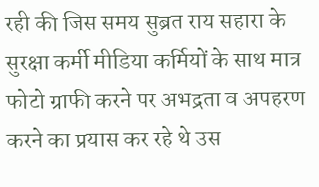रही की जिस समय सुब्रत राय सहारा के सुरक्षा कर्मी मीडिया कर्मियों के साथ मात्र फोटो ग्राफी करने पर अभद्रता व अपहरण करने का प्रयास कर रहे थे उस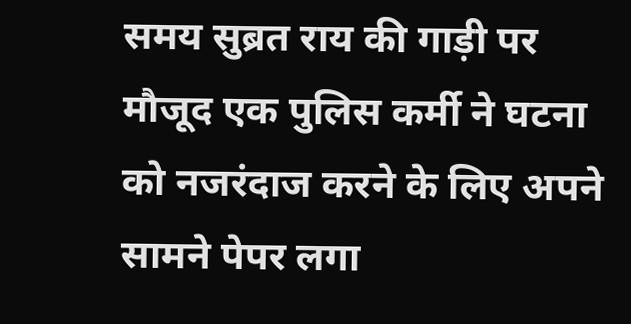समय सुब्रत राय की गाड़ी पर मौजूद एक पुलिस कर्मी ने घटना को नजरंदाज करने के लिए अपने सामने पेपर लगा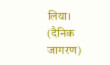लिया। (दैनिक जागरण)